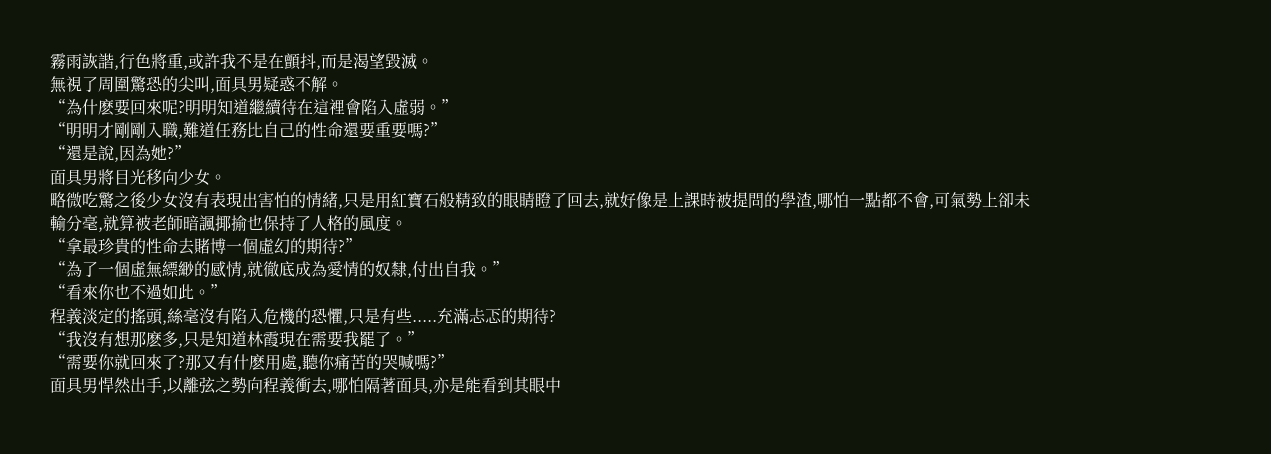霧雨詼諧,行色將重,或許我不是在顫抖,而是渴望毀滅。
無視了周圍驚恐的尖叫,面具男疑惑不解。
“為什麽要回來呢?明明知道繼續待在這裡會陷入虛弱。”
“明明才剛剛入職,難道任務比自己的性命還要重要嗎?”
“還是說,因為她?”
面具男將目光移向少女。
略微吃驚之後少女沒有表現出害怕的情緒,只是用紅寶石般精致的眼睛瞪了回去,就好像是上課時被提問的學渣,哪怕一點都不會,可氣勢上卻未輸分毫,就算被老師暗諷揶揄也保持了人格的風度。
“拿最珍貴的性命去賭博一個虛幻的期待?”
“為了一個虛無縹緲的感情,就徹底成為愛情的奴隸,付出自我。”
“看來你也不過如此。”
程義淡定的搖頭,絲毫沒有陷入危機的恐懼,只是有些.....充滿忐忑的期待?
“我沒有想那麽多,只是知道林霞現在需要我罷了。”
“需要你就回來了?那又有什麽用處,聽你痛苦的哭喊嗎?”
面具男悍然出手,以離弦之勢向程義衝去,哪怕隔著面具,亦是能看到其眼中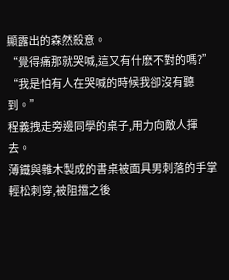顯露出的森然殺意。
“覺得痛那就哭喊,這又有什麽不對的嗎?”
“我是怕有人在哭喊的時候我卻沒有聽到。”
程義拽走旁邊同學的桌子,用力向敵人揮去。
薄鐵與雜木製成的書桌被面具男刺落的手掌輕松刺穿,被阻擋之後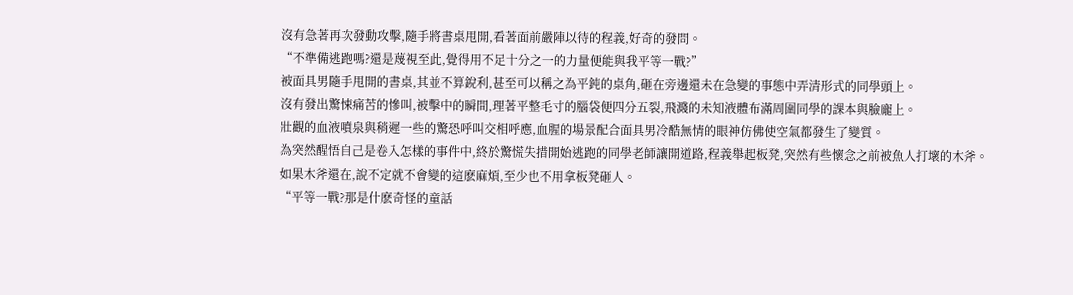沒有急著再次發動攻擊,隨手將書桌甩開,看著面前嚴陣以待的程義,好奇的發問。
“不準備逃跑嗎?還是蔑視至此,覺得用不足十分之一的力量便能與我平等一戰?”
被面具男隨手甩開的書桌,其並不算銳利,甚至可以稱之為平鈍的桌角,砸在旁邊還未在急變的事態中弄清形式的同學頭上。
沒有發出驚悚痛苦的慘叫,被擊中的瞬間,理著平整毛寸的腦袋便四分五裂,飛濺的未知液體布滿周圍同學的課本與臉龐上。
壯觀的血液噴泉與稍遲一些的驚恐呼叫交相呼應,血腥的場景配合面具男冷酷無情的眼神仿佛使空氣都發生了變質。
為突然醒悟自己是卷入怎樣的事件中,終於驚慌失措開始逃跑的同學老師讓開道路,程義舉起板凳,突然有些懷念之前被魚人打壞的木斧。
如果木斧還在,說不定就不會變的這麽麻煩,至少也不用拿板凳砸人。
“平等一戰?那是什麽奇怪的童話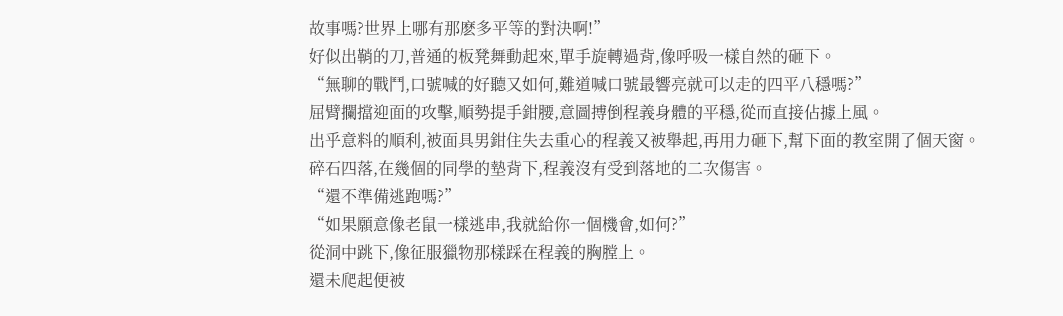故事嗎?世界上哪有那麽多平等的對決啊!”
好似出鞘的刀,普通的板凳舞動起來,單手旋轉過背,像呼吸一樣自然的砸下。
“無聊的戰鬥,口號喊的好聽又如何,難道喊口號最響亮就可以走的四平八穩嗎?”
屈臂攔擋迎面的攻擊,順勢提手鉗腰,意圖搏倒程義身體的平穩,從而直接佔據上風。
出乎意料的順利,被面具男鉗住失去重心的程義又被舉起,再用力砸下,幫下面的教室開了個天窗。
碎石四落,在幾個的同學的墊背下,程義沒有受到落地的二次傷害。
“還不準備逃跑嗎?”
“如果願意像老鼠一樣逃串,我就給你一個機會,如何?”
從洞中跳下,像征服獵物那樣踩在程義的胸膛上。
還未爬起便被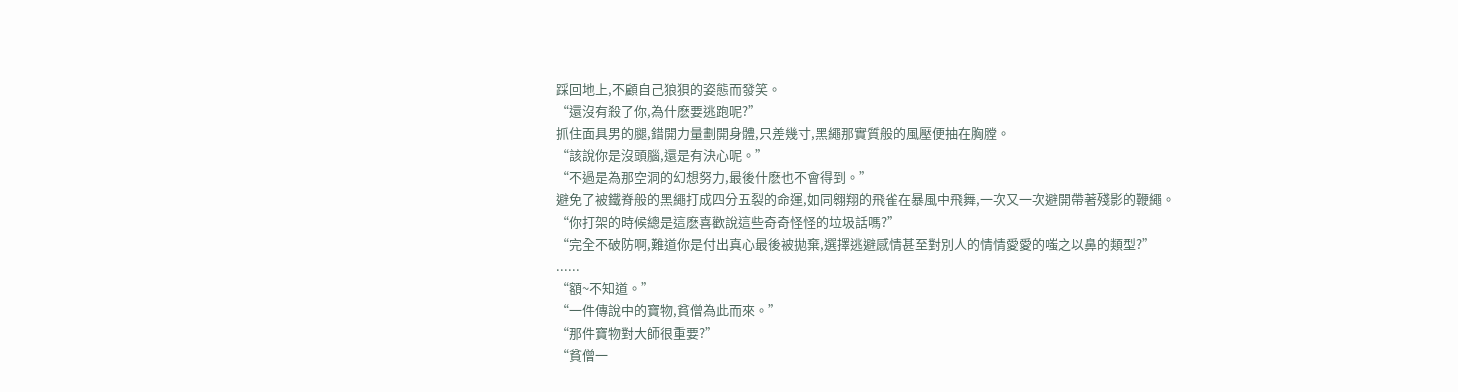踩回地上,不顧自己狼狽的姿態而發笑。
“還沒有殺了你,為什麽要逃跑呢?”
抓住面具男的腿,錯開力量劃開身體,只差幾寸,黑繩那實質般的風壓便抽在胸膛。
“該說你是沒頭腦,還是有決心呢。”
“不過是為那空洞的幻想努力,最後什麽也不會得到。”
避免了被鐵脊般的黑繩打成四分五裂的命運,如同翱翔的飛雀在暴風中飛舞,一次又一次避開帶著殘影的鞭繩。
“你打架的時候總是這麽喜歡說這些奇奇怪怪的垃圾話嗎?”
“完全不破防啊,難道你是付出真心最後被拋棄,選擇逃避感情甚至對別人的情情愛愛的嗤之以鼻的類型?”
......
“額~不知道。”
“一件傳說中的寶物,貧僧為此而來。”
“那件寶物對大師很重要?”
“貧僧一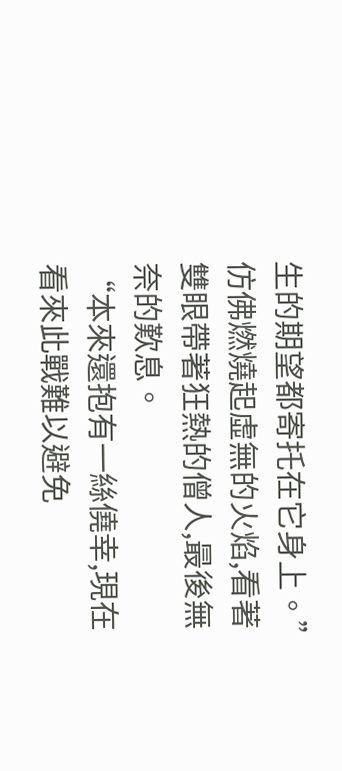生的期望都寄托在它身上。”
仿佛燃燒起虛無的火焰,看著雙眼帶著狂熱的僧人,最後無奈的歎息。
“本來還抱有一絲僥幸,現在看來此戰難以避免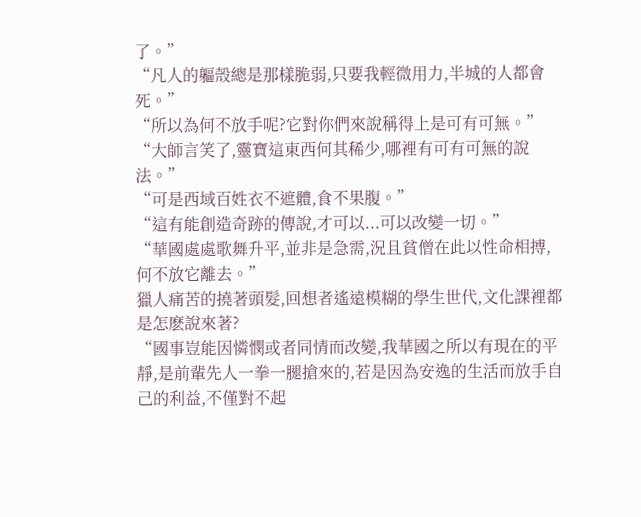了。”
“凡人的軀殼總是那樣脆弱,只要我輕微用力,半城的人都會死。”
“所以為何不放手呢?它對你們來說稱得上是可有可無。”
“大師言笑了,靈寶這東西何其稀少,哪裡有可有可無的說法。”
“可是西域百姓衣不遮體,食不果腹。”
“這有能創造奇跡的傳說,才可以...可以改變一切。”
“華國處處歌舞升平,並非是急需,況且貧僧在此以性命相搏,何不放它離去。”
獵人痛苦的撓著頭髮,回想者遙遠模糊的學生世代,文化課裡都是怎麽說來著?
“國事豈能因憐憫或者同情而改變,我華國之所以有現在的平靜,是前輩先人一拳一腿搶來的,若是因為安逸的生活而放手自己的利益,不僅對不起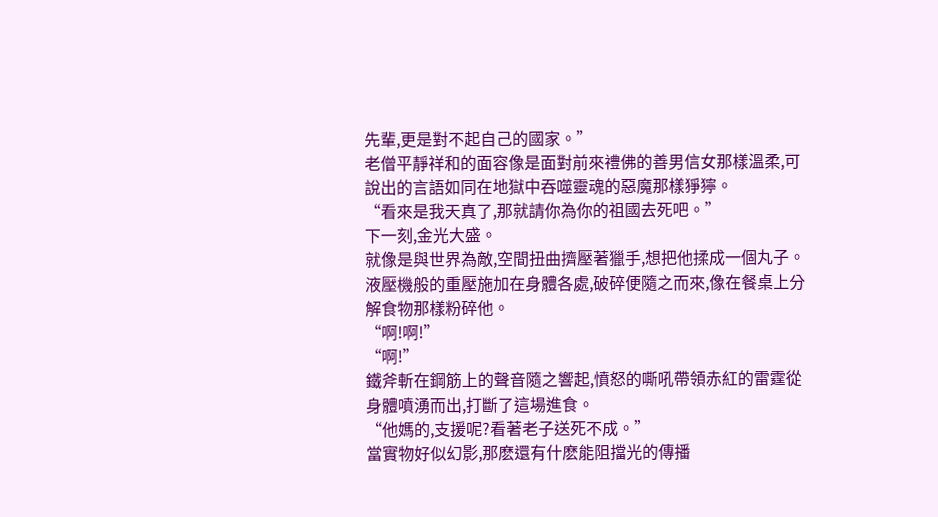先輩,更是對不起自己的國家。”
老僧平靜祥和的面容像是面對前來禮佛的善男信女那樣溫柔,可說出的言語如同在地獄中吞噬靈魂的惡魔那樣猙獰。
“看來是我天真了,那就請你為你的祖國去死吧。”
下一刻,金光大盛。
就像是與世界為敵,空間扭曲擠壓著獵手,想把他揉成一個丸子。
液壓機般的重壓施加在身體各處,破碎便隨之而來,像在餐桌上分解食物那樣粉碎他。
“啊!啊!”
“啊!”
鐵斧斬在鋼筋上的聲音隨之響起,憤怒的嘶吼帶領赤紅的雷霆從身體噴湧而出,打斷了這場進食。
“他媽的,支援呢?看著老子送死不成。”
當實物好似幻影,那麽還有什麽能阻擋光的傳播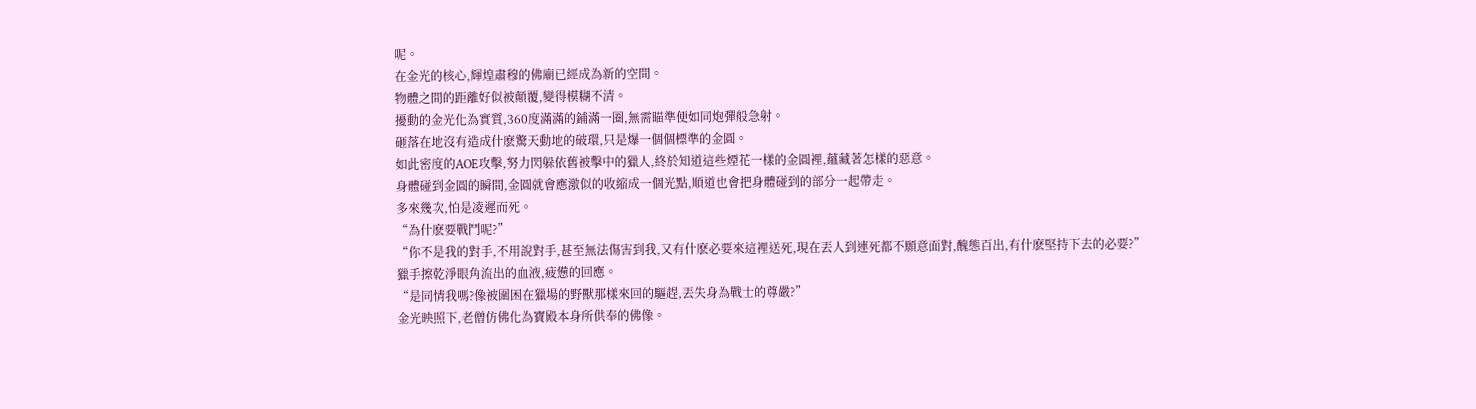呢。
在金光的核心,輝煌肅穆的佛廟已經成為新的空間。
物體之間的距離好似被顛覆,變得模糊不清。
擾動的金光化為實質,360度滿滿的鋪滿一圈,無需瞄準便如同炮彈般急射。
砸落在地沒有造成什麽驚天動地的破環,只是爆一個個標準的金圓。
如此密度的AOE攻擊,努力閃躲依舊被擊中的獵人,終於知道這些煙花一樣的金圓裡,蘊藏著怎樣的惡意。
身體碰到金圓的瞬間,金圓就會應激似的收縮成一個光點,順道也會把身體碰到的部分一起帶走。
多來幾次,怕是凌遲而死。
“為什麽要戰鬥呢?”
“你不是我的對手,不用說對手,甚至無法傷害到我,又有什麽必要來這裡送死,現在丟人到連死都不願意面對,醜態百出,有什麽堅持下去的必要?”
獵手擦乾淨眼角流出的血液,疲憊的回應。
“是同情我嗎?像被圍困在獵場的野獸那樣來回的驅趕,丟失身為戰士的尊嚴?”
金光映照下,老僧仿佛化為寶殿本身所供奉的佛像。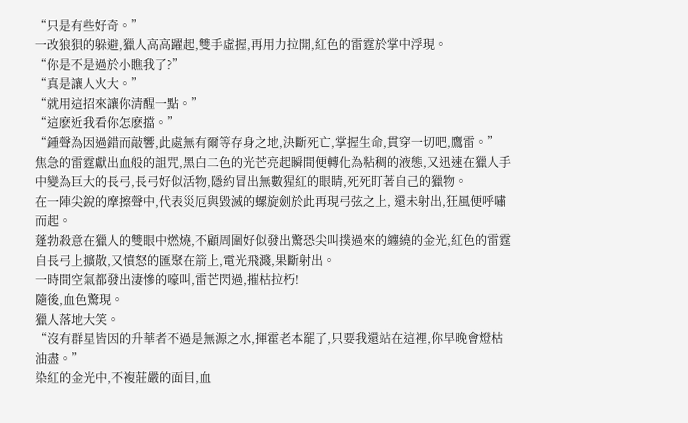“只是有些好奇。”
一改狼狽的躲避,獵人高高躍起,雙手虛握,再用力拉開,紅色的雷霆於掌中浮現。
“你是不是過於小瞧我了?”
“真是讓人火大。”
“就用這招來讓你清醒一點。”
“這麽近我看你怎麽擋。”
“鍾聲為因過錯而敲響,此處無有爾等存身之地,決斷死亡,掌握生命,貫穿一切吧,鷹雷。”
焦急的雷霆獻出血般的詛咒,黑白二色的光芒亮起瞬間便轉化為粘稠的液態,又迅速在獵人手中變為巨大的長弓,長弓好似活物,隱約冒出無數猩紅的眼睛,死死盯著自己的獵物。
在一陣尖銳的摩擦聲中,代表災厄與毀滅的螺旋劍於此再現弓弦之上, 還未射出,狂風便呼嘯而起。
蓬勃殺意在獵人的雙眼中燃燒,不顧周圍好似發出驚恐尖叫撲過來的纏繞的金光,紅色的雷霆自長弓上擴散,又憤怒的匯聚在箭上,電光飛濺,果斷射出。
一時間空氣都發出淒慘的嚎叫,雷芒閃過,摧枯拉朽!
隨後,血色驚現。
獵人落地大笑。
“沒有群星皆因的升華者不過是無源之水,揮霍老本罷了,只要我還站在這裡,你早晚會燈枯油盡。”
染紅的金光中,不複莊嚴的面目,血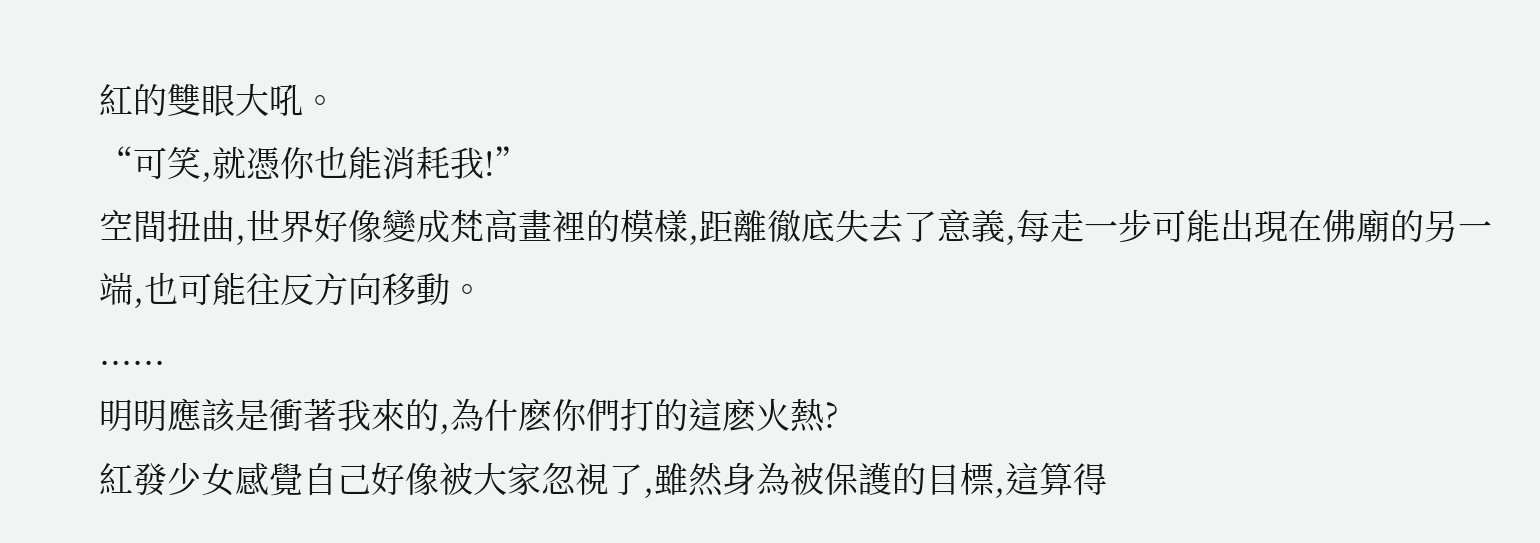紅的雙眼大吼。
“可笑,就憑你也能消耗我!”
空間扭曲,世界好像變成梵高畫裡的模樣,距離徹底失去了意義,每走一步可能出現在佛廟的另一端,也可能往反方向移動。
......
明明應該是衝著我來的,為什麽你們打的這麽火熱?
紅發少女感覺自己好像被大家忽視了,雖然身為被保護的目標,這算得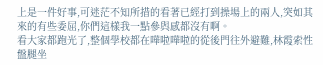上是一件好事,可迷茫不知所措的看著已經打到操場上的兩人,突如其來的有些委屈,你們這樣我一點參與感都沒有啊。
看大家都跑光了,整個學校都在嘩啦嘩啦的從後門往外避難,林霞索性盤腿坐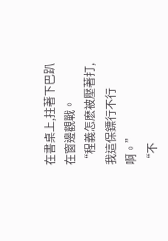在書桌上,拄著下巴趴在窗邊觀戰。
“程義怎麽被壓著打,我這保鏢行不行啊。”
“不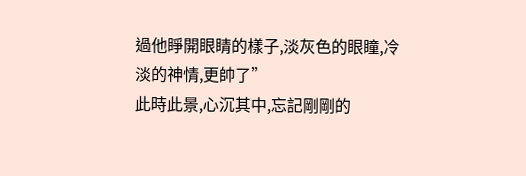過他睜開眼睛的樣子,淡灰色的眼瞳,冷淡的神情,更帥了”
此時此景,心沉其中,忘記剛剛的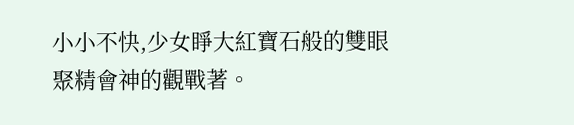小小不快,少女睜大紅寶石般的雙眼聚精會神的觀戰著。